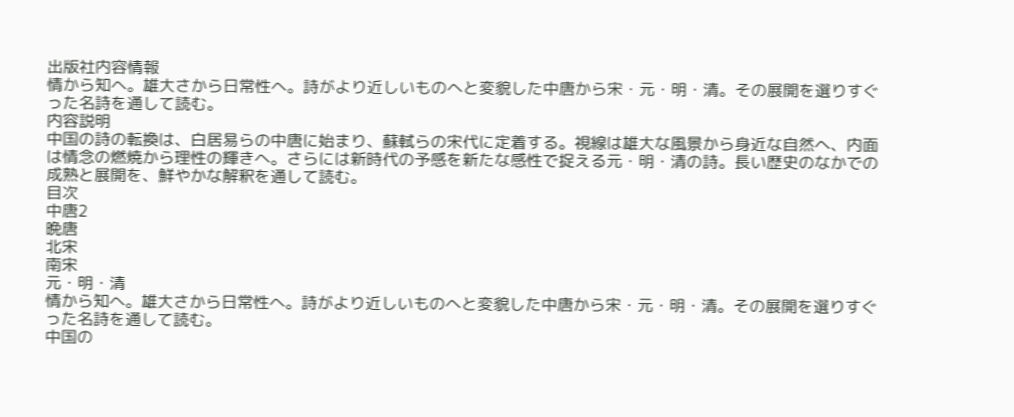出版社内容情報
情から知へ。雄大さから日常性へ。詩がより近しいものへと変貌した中唐から宋・元・明・清。その展開を選りすぐった名詩を通して読む。
内容説明
中国の詩の転換は、白居易らの中唐に始まり、蘇軾らの宋代に定着する。視線は雄大な風景から身近な自然へ、内面は情念の燃焼から理性の輝きへ。さらには新時代の予感を新たな感性で捉える元・明・清の詩。長い歴史のなかでの成熟と展開を、鮮やかな解釈を通して読む。
目次
中唐2
晩唐
北宋
南宋
元・明・清
情から知へ。雄大さから日常性へ。詩がより近しいものへと変貌した中唐から宋・元・明・清。その展開を選りすぐった名詩を通して読む。
中国の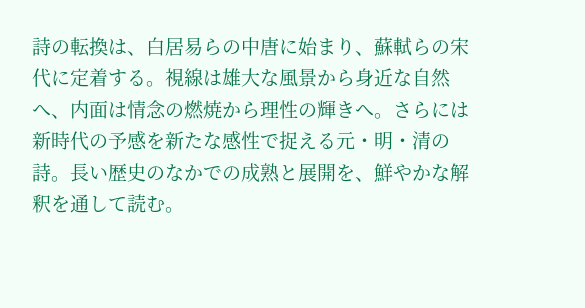詩の転換は、白居易らの中唐に始まり、蘇軾らの宋代に定着する。視線は雄大な風景から身近な自然へ、内面は情念の燃焼から理性の輝きへ。さらには新時代の予感を新たな感性で捉える元・明・清の詩。長い歴史のなかでの成熟と展開を、鮮やかな解釈を通して読む。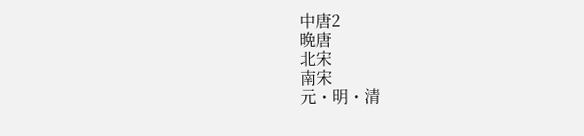中唐2
晩唐
北宋
南宋
元・明・清